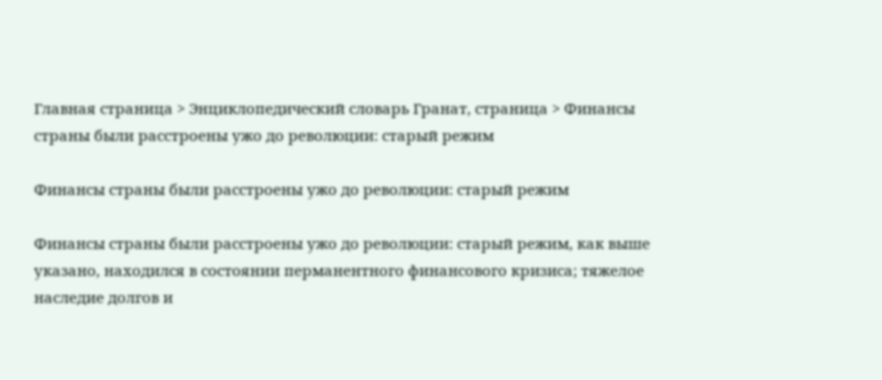Главная страница > Энциклопедический словарь Гранат, страница > Финансы страны были расстроены ужо до революции: старый режим

Финансы страны были расстроены ужо до революции: старый режим

Финансы страны были расстроены ужо до революции: старый режим, как выше указано, находился в состоянии перманентного финансового кризиса; тяжелое наследие долгов и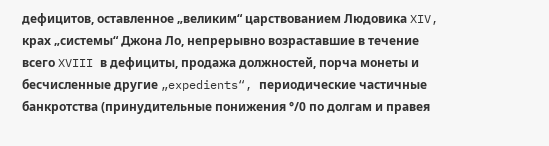дефицитов, оставленное „великим“ царствованием Людовика XIV, крах „системы“ Джона Ло, непрерывно возраставшие в течение всего XVIII в дефициты, продажа должностей, порча монеты и бесчисленные другие „expedients“, периодические частичные банкротства (принудительные понижения °/0 по долгам и правея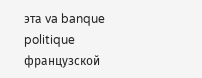эта va banque politique французской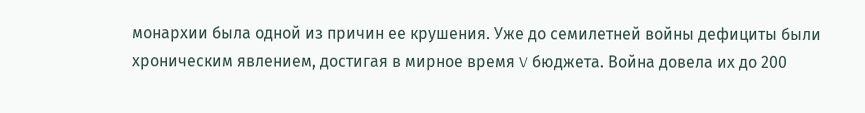монархии была одной из причин ее крушения. Уже до семилетней войны дефициты были хроническим явлением, достигая в мирное время V бюджета. Война довела их до 200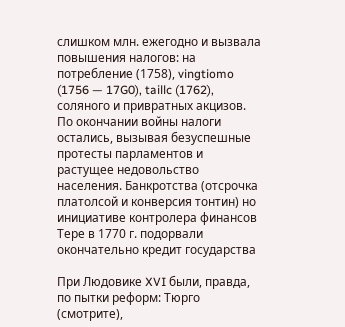слишком млн. ежегодно и вызвала повышения налогов: на потребление (1758), vingtiomo (1756 — 17G0), taillc (1762), соляного и привратных акцизов. По окончании войны налоги остались, вызывая безуспешные протесты парламентов и растущее недовольство населения. Банкротства (отсрочка платолсой и конверсия тонтин) но инициативе контролера финансов Тере в 1770 г. подорвали окончательно кредит государства

При Людовике XVI были, правда, по пытки реформ: Тюрго (смотрите),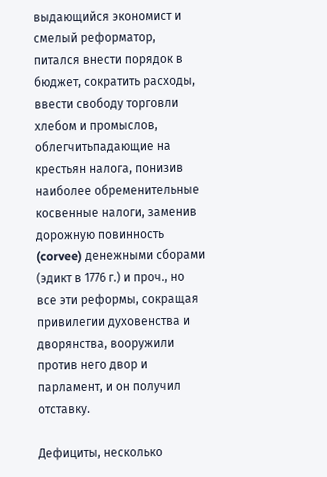выдающийся экономист и смелый реформатор, питался внести порядок в бюджет, сократить расходы, ввести свободу торговли хлебом и промыслов, облегчитьпадающие на крестьян налога, понизив наиболее обременительные косвенные налоги, заменив дорожную повинность (corvee) денежными сборами (эдикт в 1776 г.) и проч., но все эти реформы, сокращая привилегии духовенства и дворянства, вооружили против него двор и парламент, и он получил отставку.

Дефициты, несколько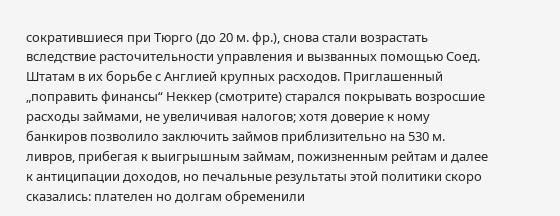сократившиеся при Тюрго (до 20 м. фр.), снова стали возрастать вследствие расточительности управления и вызванных помощью Соед. Штатам в их борьбе с Англией крупных расходов. Приглашенный „поправить финансы“ Неккер (смотрите) старался покрывать возросшие расходы займами, не увеличивая налогов; хотя доверие к ному банкиров позволило заключить займов приблизительно на 530 м. ливров, прибегая к выигрышным займам, пожизненным рейтам и далее к антиципации доходов, но печальные результаты этой политики скоро сказались: плателен но долгам обременили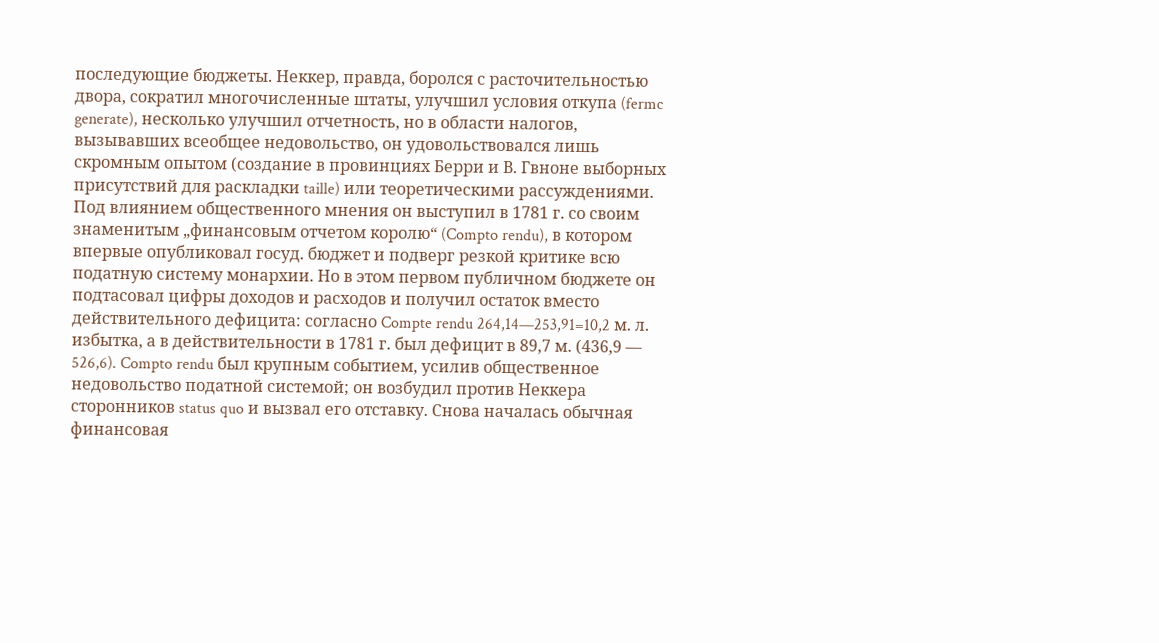последующие бюджеты. Неккер, правда, боролся с расточительностью двора, сократил многочисленные штаты, улучшил условия откупа (fermc generate), несколько улучшил отчетность, но в области налогов, вызывавших всеобщее недовольство, он удовольствовался лишь скромным опытом (создание в провинциях Берри и В. Гвноне выборных присутствий для раскладки taille) или теоретическими рассуждениями. Под влиянием общественного мнения он выступил в 1781 г. со своим знаменитым „финансовым отчетом королю“ (Compto rendu), в котором впервые опубликовал госуд. бюджет и подверг резкой критике всю податную систему монархии. Но в этом первом публичном бюджете он подтасовал цифры доходов и расходов и получил остаток вместо действительного дефицита: согласно Compte rendu 264,14—253,91=10,2 м. л. избытка, а в действительности в 1781 г. был дефицит в 89,7 м. (436,9 — 526,6). Compto rendu был крупным событием, усилив общественное недовольство податной системой; он возбудил против Неккера сторонников status quo и вызвал его отставку. Снова началась обычная финансовая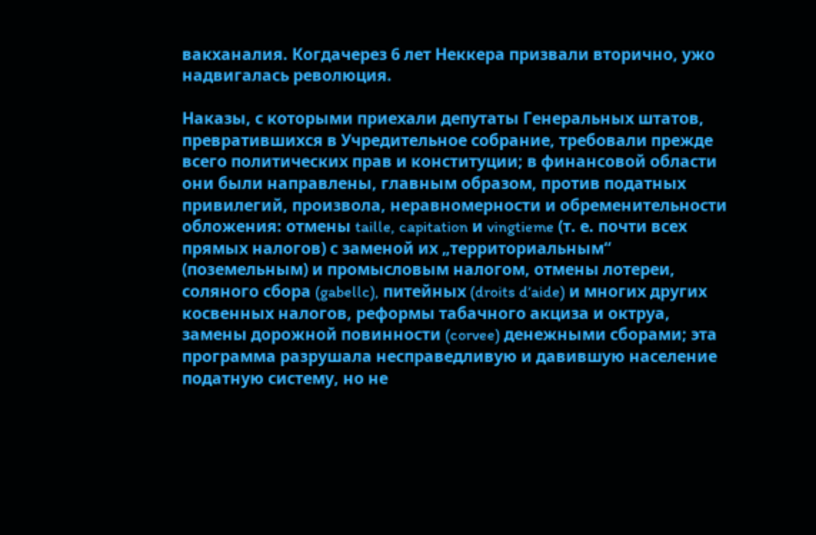вакханалия. Когдачерез 6 лет Неккера призвали вторично, ужо надвигалась революция.

Наказы, с которыми приехали депутаты Генеральных штатов, превратившихся в Учредительное собрание, требовали прежде всего политических прав и конституции; в финансовой области они были направлены, главным образом, против податных привилегий, произвола, неравномерности и обременительности обложения: отмены taille, capitation и vingtieme (т. е. почти всех прямых налогов) с заменой их „территориальным“ (поземельным) и промысловым налогом, отмены лотереи, соляного сбора (gabellc), питейных (droits d’aide) и многих других косвенных налогов, реформы табачного акциза и октруа, замены дорожной повинности (corvee) денежными сборами; эта программа разрушала несправедливую и давившую население податную систему, но не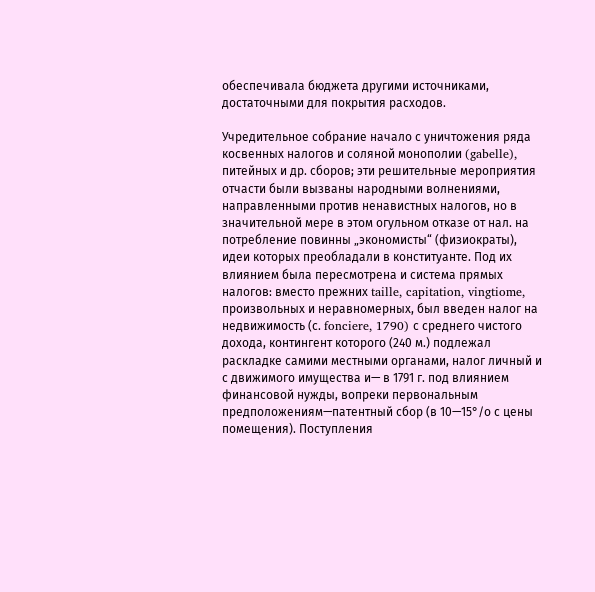обеспечивала бюджета другими источниками, достаточными для покрытия расходов.

Учредительное собрание начало с уничтожения ряда косвенных налогов и соляной монополии (gabelle), питейных и др. сборов; эти решительные мероприятия отчасти были вызваны народными волнениями, направленными против ненавистных налогов, но в значительной мере в этом огульном отказе от нал. на потребление повинны „экономисты“ (физиократы), идеи которых преобладали в конституанте. Под их влиянием была пересмотрена и система прямых налогов: вместо прежних taille, capitation, vingtiome, произвольных и неравномерных, был введен налог на недвижимость (с. fonciere, 1790) с среднего чистого дохода, контингент которого (240 м.) подлежал раскладке самими местными органами, налог личный и с движимого имущества и— в 1791 г. под влиянием финансовой нужды, вопреки первональным предположениям—патентный сбор (в 10—15°/о с цены помещения). Поступления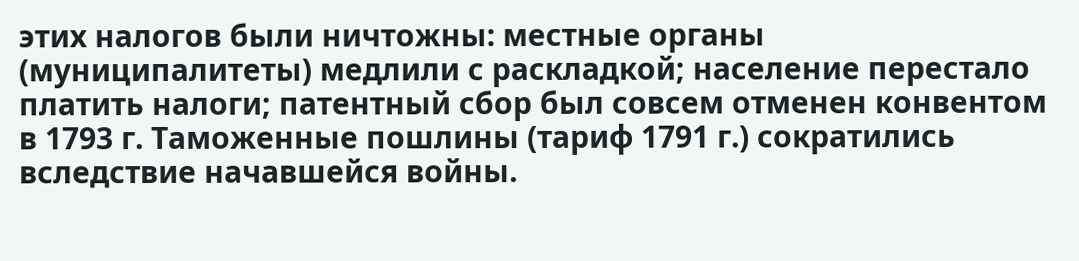этих налогов были ничтожны: местные органы (муниципалитеты) медлили с раскладкой; население перестало платить налоги; патентный сбор был совсем отменен конвентом в 1793 г. Таможенные пошлины (тариф 1791 г.) сократились вследствие начавшейся войны.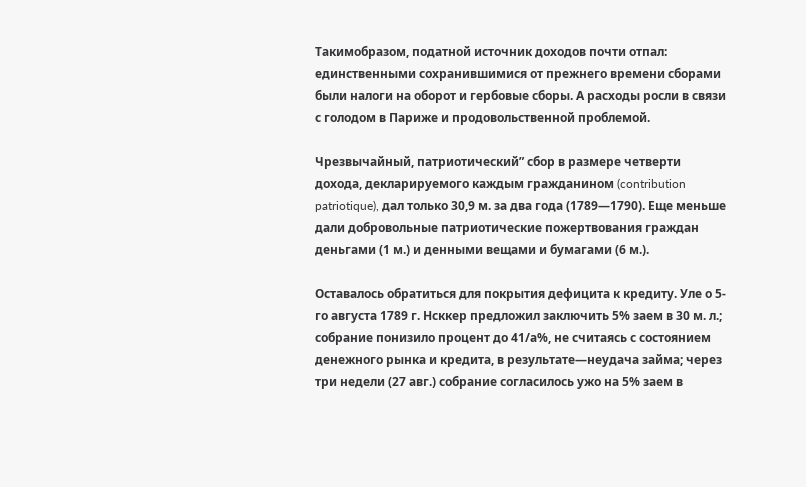Такимобразом, податной источник доходов почти отпал: единственными сохранившимися от прежнего времени сборами были налоги на оборот и гербовые сборы. А расходы росли в связи с голодом в Париже и продовольственной проблемой.

Чрезвычайный, патриотический” сбор в размере четверти дохода, декларируемого каждым гражданином (contribution patriotique), дал только 30,9 м. за два года (1789—1790). Еще меньше дали добровольные патриотические пожертвования граждан деньгами (1 м.) и денными вещами и бумагами (6 м.).

Оставалось обратиться для покрытия дефицита к кредиту. Уле о 5-го августа 1789 г. Нсккер предложил заключить 5% заем в 30 м. л.; собрание понизило процент до 41/а%, не считаясь с состоянием денежного рынка и кредита, в результате—неудача займа; через три недели (27 авг.) собрание согласилось ужо на 5% заем в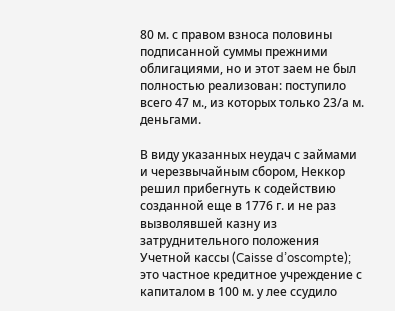80 м. с правом взноса половины подписанной суммы прежними облигациями, но и этот заем не был полностью реализован: поступило всего 47 м., из которых только 23/а м. деньгами.

В виду указанных неудач с займами и черезвычайным сбором, Неккор решил прибегнуть к содействию созданной еще в 1776 г. и не раз вызволявшей казну из затруднительного положения Учетной кассы (Caisse d’oscompte); это частное кредитное учреждение с капиталом в 100 м. у лее ссудило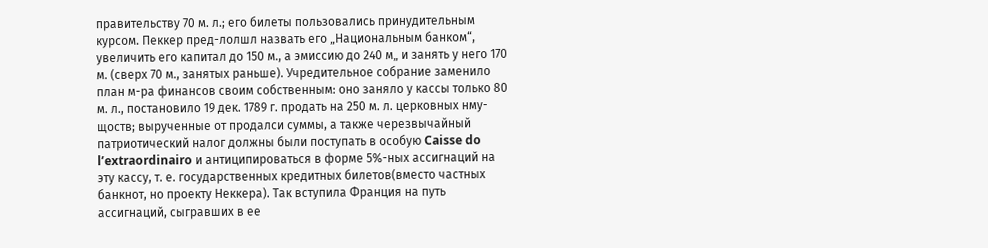правительству 70 м. л.; его билеты пользовались принудительным курсом. Пеккер пред-лолшл назвать его „Национальным банком“, увеличить его капитал до 150 м., а эмиссию до 240 м„ и занять у него 170 м. (сверх 70 м., занятых раньше). Учредительное собрание заменило план м-ра финансов своим собственным: оно заняло у кассы только 80 м. л., постановило 19 дек. 1789 г. продать на 250 м. л. церковных нму-щоств; вырученные от продалси суммы, а также черезвычайный патриотический налог должны были поступать в особую Caisse do l’extraordinairo и антиципироваться в форме 5%-ных ассигнаций на эту кассу, т. е. государственных кредитных билетов(вместо частных банкнот, но проекту Неккера). Так вступила Франция на путь ассигнаций, сыгравших в ее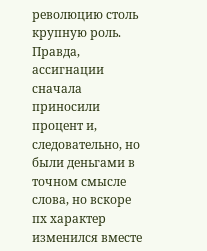революцию столь крупную роль. Правда, ассигнации сначала приносили процент и, следовательно, но были деньгами в точном смысле слова, но вскоре пх характер изменился вместе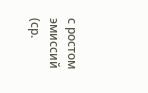с ростом эмиссий (ср.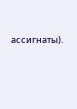ассигнаты).